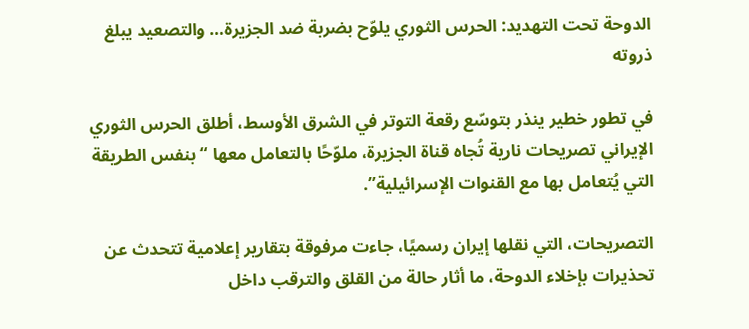الدوحة تحت التهديد: الحرس الثوري يلوّح بضربة ضد الجزيرة… والتصعيد يبلغ ذروته

في تطور خطير ينذر بتوسّع رقعة التوتر في الشرق الأوسط، أطلق الحرس الثوري الإيراني تصريحات نارية تُجاه قناة الجزيرة، ملوّحًا بالتعامل معها “بنفس الطريقة التي يُتعامل بها مع القنوات الإسرائيلية”.

التصريحات، التي نقلها إيران رسميًا، جاءت مرفوقة بتقارير إعلامية تتحدث عن تحذيرات بإخلاء الدوحة، ما أثار حالة من القلق والترقب داخل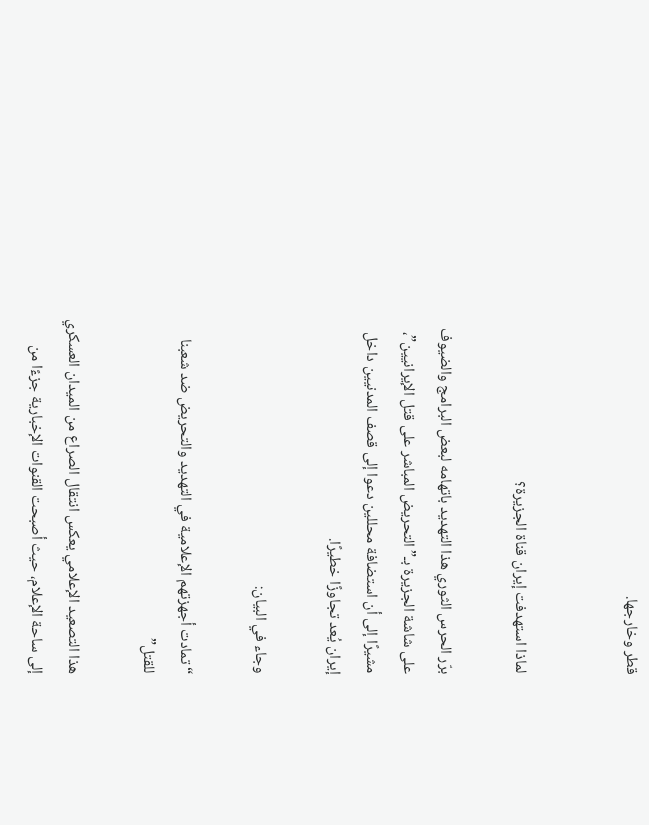قطر وخارجها.


لماذا استهدفت إيران قناة الجزيرة؟

برّر الحرس الثوري هذا التهديد باتهامه لبعض البرامج والضيوف على شاشة الجزيرة بـ”التحريض المباشر على قتل الإيرانيين”، مشيرًا إلى أن استضافة محللين دعوا إلى قصف المدنيين داخل إيران يُعد تجاوزًا خطيرًا.

وجاء في البيان:

“تمادت أجهزتهم الإعلامية في التهديد والتحريض ضد شعبنا للقتل”

هذا التصعيد الإعلامي يعكس انتقال الصراع من الميدان العسكري إلى ساحة الإعلام، حيث أصبحت القنوات الإخبارية جزءًا من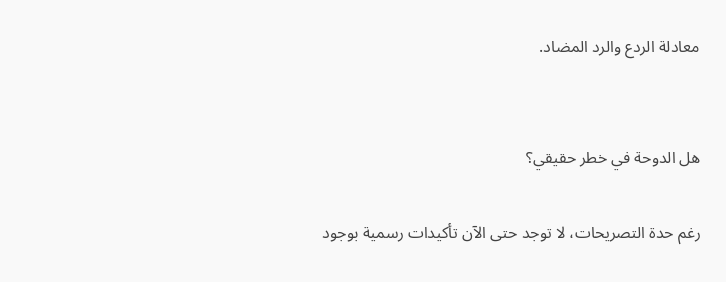معادلة الردع والرد المضاد.


هل الدوحة في خطر حقيقي؟

رغم حدة التصريحات، لا توجد حتى الآن تأكيدات رسمية بوجود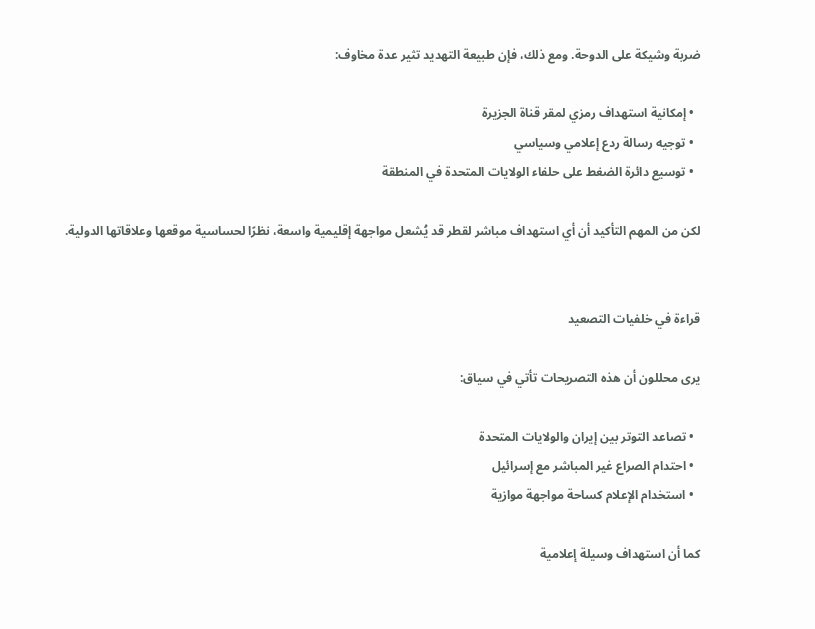ضربة وشيكة على الدوحة. ومع ذلك، فإن طبيعة التهديد تثير عدة مخاوف:

  • إمكانية استهداف رمزي لمقر قناة الجزيرة
  • توجيه رسالة ردع إعلامي وسياسي
  • توسيع دائرة الضغط على حلفاء الولايات المتحدة في المنطقة

لكن من المهم التأكيد أن أي استهداف مباشر لقطر قد يُشعل مواجهة إقليمية واسعة، نظرًا لحساسية موقعها وعلاقاتها الدولية.


قراءة في خلفيات التصعيد

يرى محللون أن هذه التصريحات تأتي في سياق:

  • تصاعد التوتر بين إيران والولايات المتحدة
  • احتدام الصراع غير المباشر مع إسرائيل
  • استخدام الإعلام كساحة مواجهة موازية

كما أن استهداف وسيلة إعلامية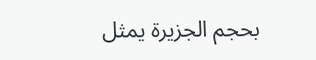بحجم الجزيرة يمثل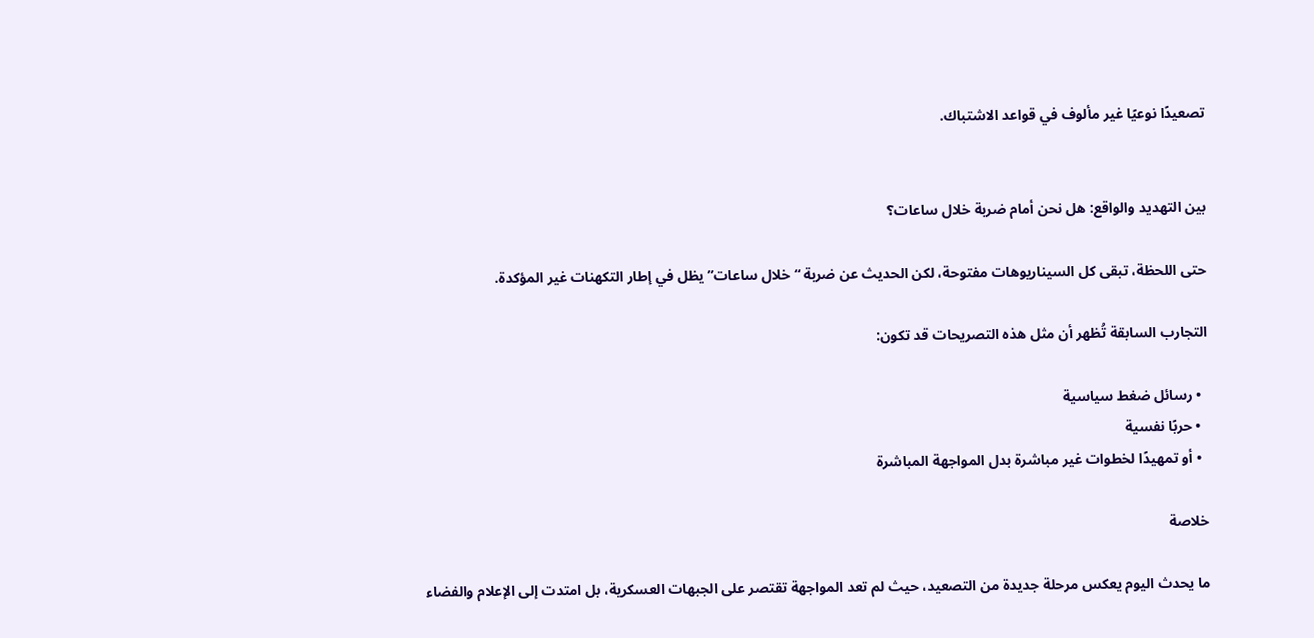تصعيدًا نوعيًا غير مألوف في قواعد الاشتباك.


بين التهديد والواقع: هل نحن أمام ضربة خلال ساعات؟

حتى اللحظة، تبقى كل السيناريوهات مفتوحة، لكن الحديث عن ضربة “خلال ساعات” يظل في إطار التكهنات غير المؤكدة.

التجارب السابقة تُظهر أن مثل هذه التصريحات قد تكون:

  • رسائل ضغط سياسية
  • حربًا نفسية
  • أو تمهيدًا لخطوات غير مباشرة بدل المواجهة المباشرة

خلاصة

ما يحدث اليوم يعكس مرحلة جديدة من التصعيد، حيث لم تعد المواجهة تقتصر على الجبهات العسكرية، بل امتدت إلى الإعلام والفضاء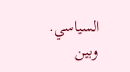السياسي. وبين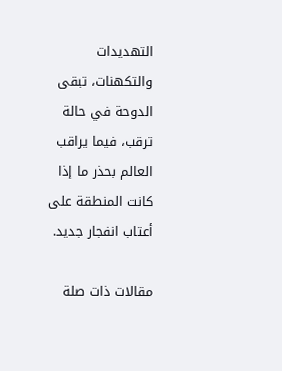التهديدات والتكهنات، تبقى الدوحة في حالة ترقب، فيما يراقب العالم بحذر ما إذا كانت المنطقة على أعتاب انفجار جديد.

مقالات ذات صلة